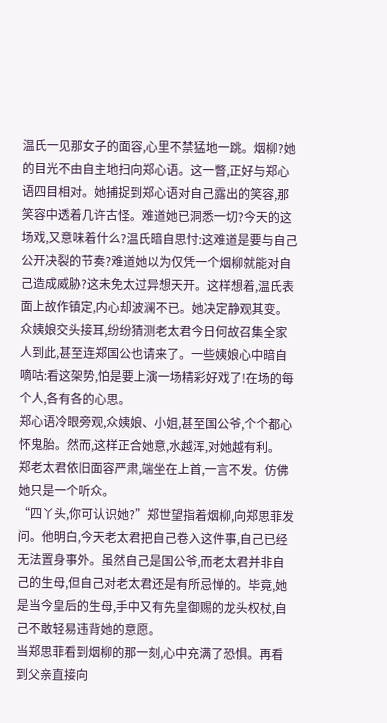温氏一见那女子的面容,心里不禁猛地一跳。烟柳?她的目光不由自主地扫向郑心语。这一瞥,正好与郑心语四目相对。她捕捉到郑心语对自己露出的笑容,那笑容中透着几许古怪。难道她已洞悉一切?今天的这场戏,又意味着什么?温氏暗自思忖:这难道是要与自己公开决裂的节奏?难道她以为仅凭一个烟柳就能对自己造成威胁?这未免太过异想天开。这样想着,温氏表面上故作镇定,内心却波澜不已。她决定静观其变。
众姨娘交头接耳,纷纷猜测老太君今日何故召集全家人到此,甚至连郑国公也请来了。一些姨娘心中暗自嘀咕:看这架势,怕是要上演一场精彩好戏了!在场的每个人,各有各的心思。
郑心语冷眼旁观,众姨娘、小姐,甚至国公爷,个个都心怀鬼胎。然而,这样正合她意,水越浑,对她越有利。
郑老太君依旧面容严肃,端坐在上首,一言不发。仿佛她只是一个听众。
“四丫头,你可认识她?”郑世望指着烟柳,向郑思菲发问。他明白,今天老太君把自己卷入这件事,自己已经无法置身事外。虽然自己是国公爷,而老太君并非自己的生母,但自己对老太君还是有所忌惮的。毕竟,她是当今皇后的生母,手中又有先皇御赐的龙头权杖,自己不敢轻易违背她的意愿。
当郑思菲看到烟柳的那一刻,心中充满了恐惧。再看到父亲直接向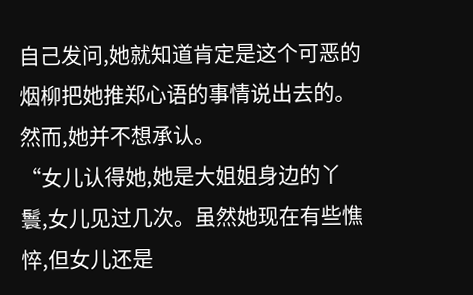自己发问,她就知道肯定是这个可恶的烟柳把她推郑心语的事情说出去的。然而,她并不想承认。
“女儿认得她,她是大姐姐身边的丫鬟,女儿见过几次。虽然她现在有些憔悴,但女儿还是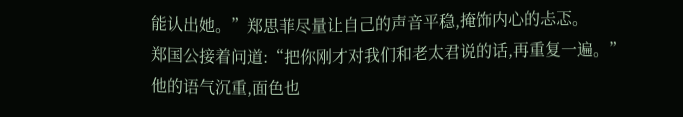能认出她。”郑思菲尽量让自己的声音平稳,掩饰内心的忐忑。
郑国公接着问道:“把你刚才对我们和老太君说的话,再重复一遍。”他的语气沉重,面色也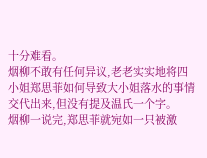十分难看。
烟柳不敢有任何异议,老老实实地将四小姐郑思菲如何导致大小姐落水的事情交代出来,但没有提及温氏一个字。
烟柳一说完,郑思菲就宛如一只被激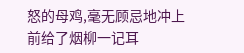怒的母鸡,毫无顾忌地冲上前给了烟柳一记耳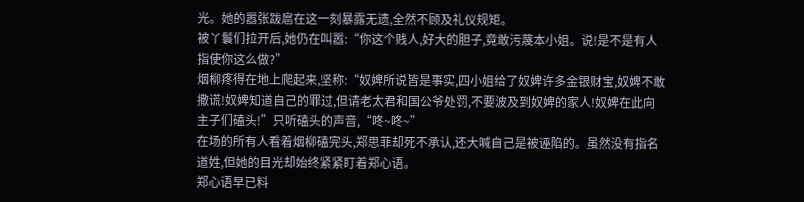光。她的嚣张跋扈在这一刻暴露无遗,全然不顾及礼仪规矩。
被丫鬟们拉开后,她仍在叫嚣:“你这个贱人,好大的胆子,竟敢污蔑本小姐。说!是不是有人指使你这么做?”
烟柳疼得在地上爬起来,坚称:“奴婢所说皆是事实,四小姐给了奴婢许多金银财宝,奴婢不敢撒谎!奴婢知道自己的罪过,但请老太君和国公爷处罚,不要波及到奴婢的家人!奴婢在此向主子们磕头!”只听磕头的声音,“咚~咚~”
在场的所有人看着烟柳磕完头,郑思菲却死不承认,还大喊自己是被诬陷的。虽然没有指名道姓,但她的目光却始终紧紧盯着郑心语。
郑心语早已料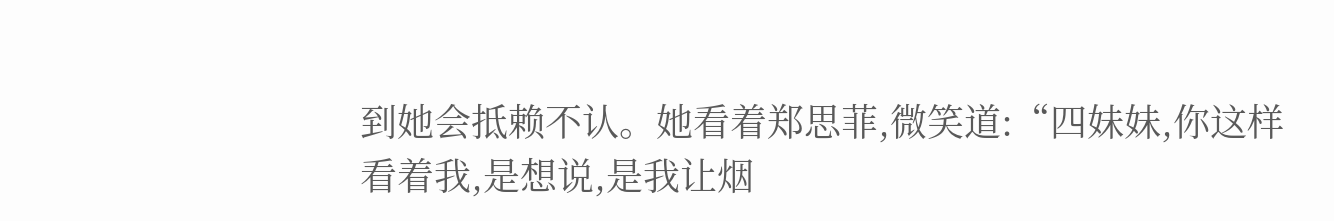到她会抵赖不认。她看着郑思菲,微笑道:“四妹妹,你这样看着我,是想说,是我让烟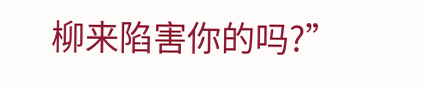柳来陷害你的吗?”